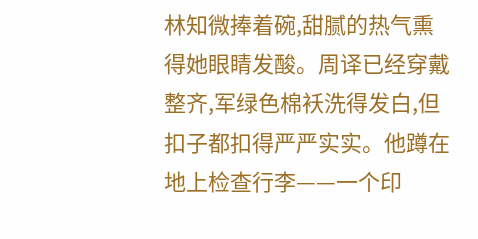林知微捧着碗,甜腻的热气熏得她眼睛发酸。周译已经穿戴整齐,军绿色棉袄洗得发白,但扣子都扣得严严实实。他蹲在地上检查行李——一个印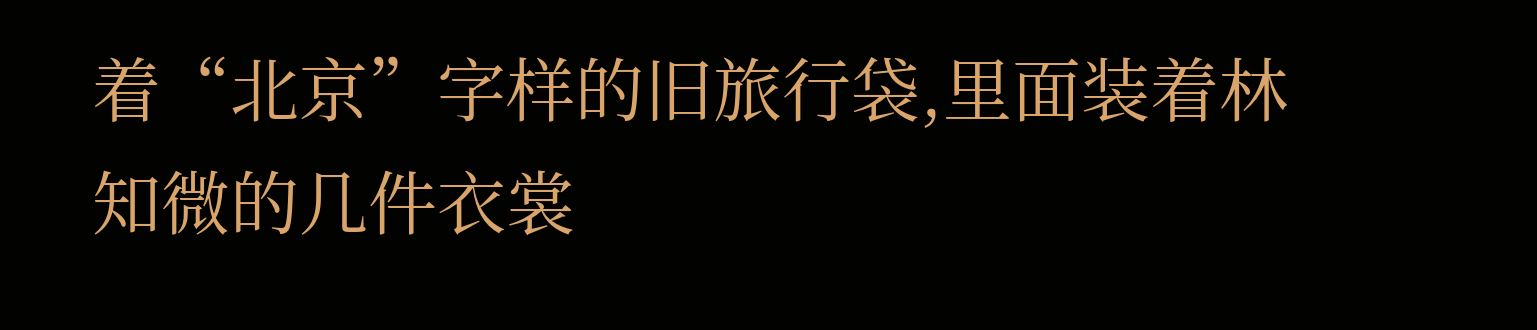着“北京”字样的旧旅行袋,里面装着林知微的几件衣裳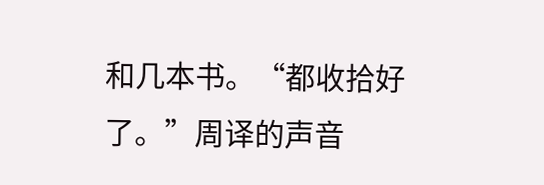和几本书。“都收拾好了。”周译的声音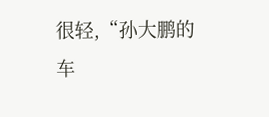很轻,“孙大鹏的车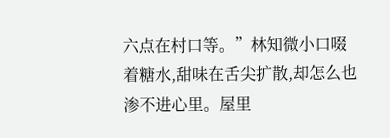六点在村口等。”林知微小口啜着糖水,甜味在舌尖扩散,却怎么也渗不进心里。屋里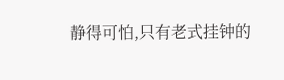静得可怕,只有老式挂钟的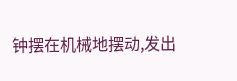钟摆在机械地摆动,发出